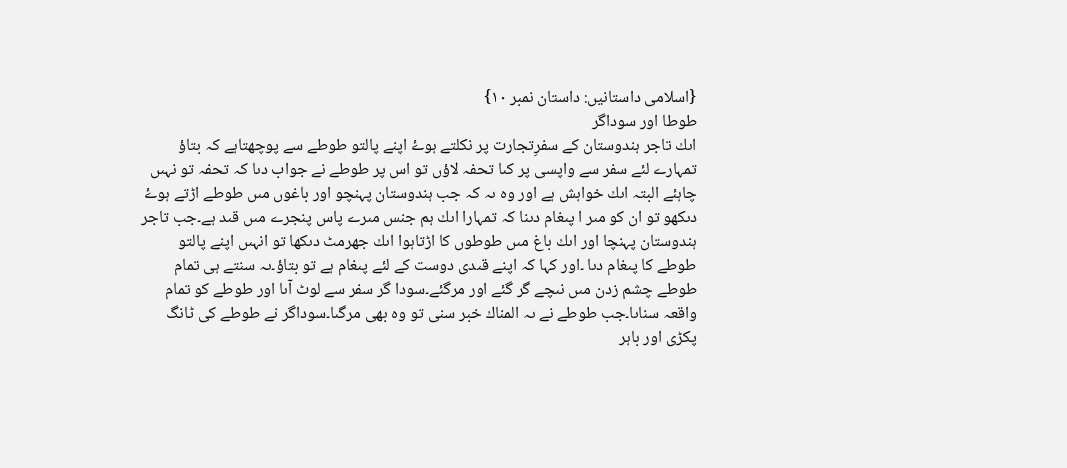{اسلامی داستانیں: داستان نمبر ۱۰}
طوطا اور سوداگر
اىك تاجر ہندوستان كے سفرِتجارت پر نكلتے ہوۓ اپنے پالتو طوطے سے پوچھتاہے كہ بتاؤ تمہارے لئے سفر سے واپسى پر كىا تحفہ لاؤں تو اس پر طوطے نے جواب دىا كہ تحفہ تو نہىں چاہئے البتہ اىك خواہش ہے اور وہ ىہ كہ جب ہندوستان پہنچو اور باغوں مىں طوطے اڑتے ہوۓ دىكھو تو ان كو مىر ا پىغام دىنا كہ تمہارا اىك ہم جنس مىرے پاس پنجرے مىں قىد ہے۔جب تاجر ہندوستان پہنچا اور اىك باغ مىں طوطوں كا اڑتاہوا اىك جھرمٹ دىكھا تو انہىں اپنے پالتو طوطے كا پىغام دىا ۔اور كہا كہ اپنے قىدى دوست كے لئے پىغام ہے تو بتاؤ۔ىہ سنتے ہى تمام طوطے چشم زدن مىں نىچے گر گئے اور مرگئے۔سودا گر سفر سے لوٹ آىا اور طوطے كو تمام واقعہ سناىا۔جب طوطے نے ىہ المناك خبر سنى تو وہ بھى مرگىا۔سوداگر نے طوطے كى ٹانگ پكڑى اور باہر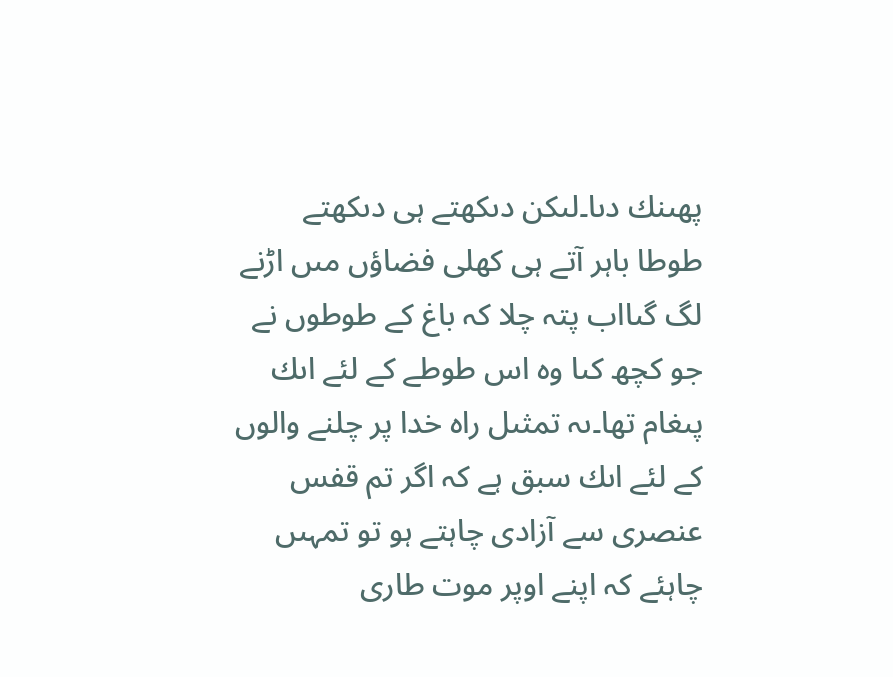پھىنك دىا۔لىكن دىكھتے ہى دىكھتے طوطا باہر آتے ہى كھلى فضاؤں مىں اڑنے لگ گىااب پتہ چلا كہ باغ كے طوطوں نے جو كچھ كىا وہ اس طوطے كے لئے اىك پىغام تھا۔ىہ تمثىل راہ خدا پر چلنے والوں كے لئے اىك سبق ہے كہ اگر تم قفس عنصرى سے آزادى چاہتے ہو تو تمہىں چاہئے كہ اپنے اوپر موت طارى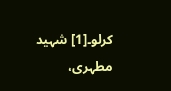كرلو۔[1] شہید مطہری،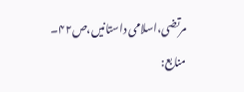مرتضی،اسلامی داستانیں،ص۴۲۔
منابع: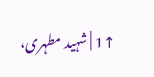↑1 | شہید مطہری،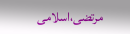مرتضی،اسلامی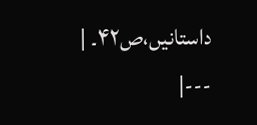داستانیں،ص۴۲۔ |
---|